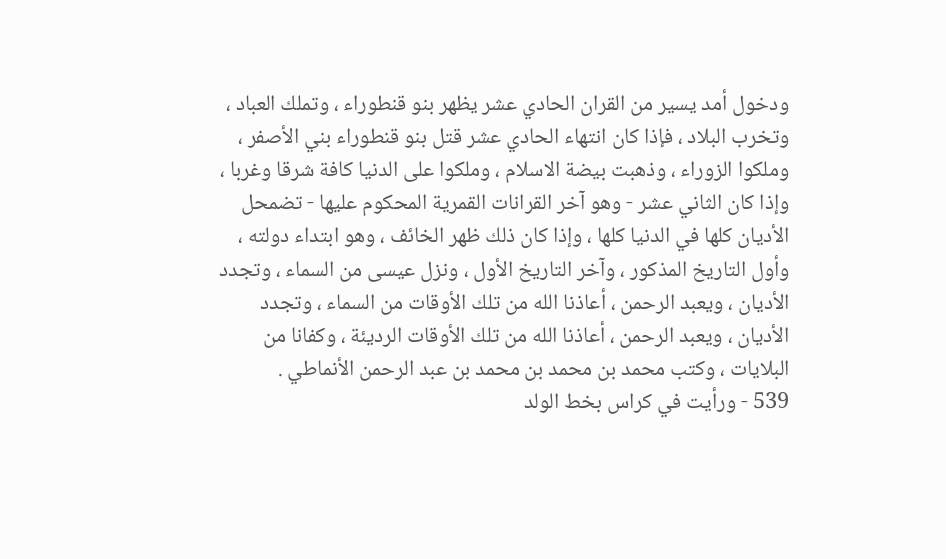ودخول أمد يسير من القران الحادي عشر يظهر بنو قنطوراء ، وتملك العباد ،
وتخرب البلاد ، فإذا كان انتهاء الحادي عشر قتل بنو قنطوراء بني الأصفر ،
وملكوا الزوراء ، وذهبت بيضة الاسلام ، وملكوا على الدنيا كافة شرقا وغربا ،
وإذا كان الثاني عشر - وهو آخر القرانات القمرية المحكوم عليها - تضمحل
الأديان كلها في الدنيا كلها ، وإذا كان ذلك ظهر الخائف ، وهو ابتداء دولته ،
وأول التاريخ المذكور ، وآخر التاريخ الأول ، ونزل عيسى من السماء ، وتجدد
الأديان ، ويعبد الرحمن ، أعاذنا الله من تلك الأوقات من السماء ، وتجدد
الأديان ، ويعبد الرحمن ، أعاذنا الله من تلك الأوقات الرديئة ، وكفانا من
البلايات ، وكتب محمد بن محمد بن محمد بن عبد الرحمن الأنماطي .
539 - ورأيت في كراس بخط الولد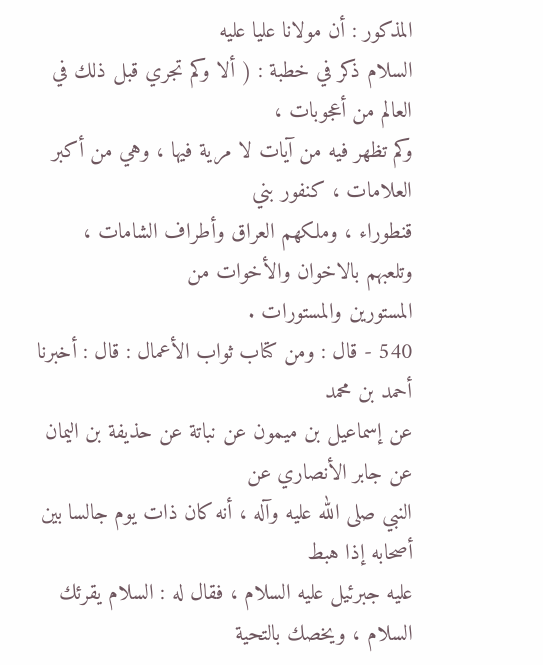المذكور : أن مولانا عليا عليه
السلام ذكر في خطبة : ( ألا وكم تجري قبل ذلك في العالم من أعجوبات ،
وكم تظهر فيه من آيات لا مرية فيها ، وهي من أكبر العلامات ، كنفور بني
قنطوراء ، وملكهم العراق وأطراف الشامات ، وتلعبهم بالاخوان والأخوات من
المستورين والمستورات .
540 - قال : ومن كتاب ثواب الأعمال : قال : أخبرنا أحمد بن محمد
عن إسماعيل بن ميمون عن نباتة عن حذيفة بن اليمان عن جابر الأنصاري عن
النبي صلى الله عليه وآله ، أنه كان ذات يوم جالسا بين أصحابه إذا هبط
عليه جبرئيل عليه السلام ، فقال له : السلام يقرئك السلام ، ويخصك بالتحية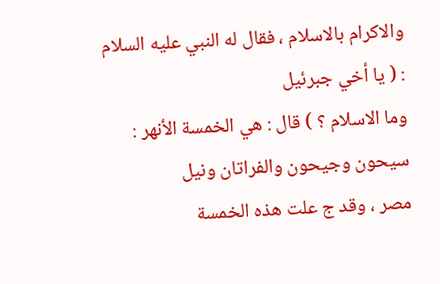والاكرام بالاسلام ، فقال له النبي عليه السلام : ( يا أخي جبرئيل
وما الاسلام ؟ ) قال : هي الخمسة الأنهر : سيحون وجيحون والفراتان ونيل
مصر ، وقد ج علت هذه الخمسة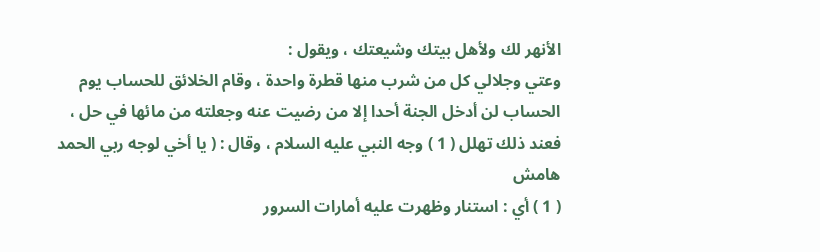الأنهر لك ولأهل بيتك وشيعتك ، ويقول :
وعتي وجلالي كل من شرب منها قطرة واحدة ، وقام الخلائق للحساب يوم
الحساب لن أدخل الجنة أحدا إلا من رضيت عنه وجعلته من مائها في حل ،
فعند ذلك تهلل ( 1 ) وجه النبي عليه السلام ، وقال : ( يا أخي لوجه ربي الحمد
هامش
( 1 ) أي : استنار وظهرت عليه أمارات السرور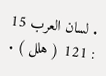. لسان العرب 15 : 121 ( هلل ) .